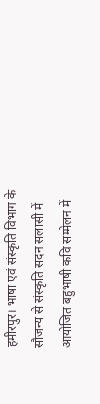हमीरपुर। भाषा एवं संस्कृति विभाग के सौजन्य से संस्कृति सदन सलासी में आयोजित बहुभाषी कवि सम्मेलन में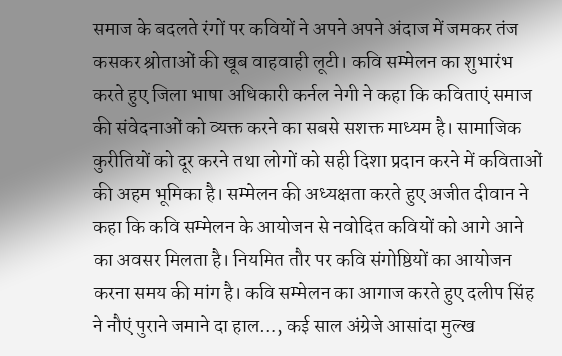समाज के बदलते रंगों पर कवियों ने अपने अपने अंदाज में जमकर तंज कसकर श्रोताओं की खूब वाहवाही लूटी। कवि सम्मेलन का शुभारंभ करते हुए जिला भाषा अधिकारी कर्नल नेगी ने कहा कि कविताएं समाज की संवेदनाओं को व्यक्त करने का सबसे सशक्त माध्यम है। सामाजिक कुरीतियों को दूर करने तथा लोगों को सही दिशा प्रदान करने में कविताओं की अहम भूमिका है। सम्मेलन की अध्यक्षता करते हुए अजीत दीवान ने कहा कि कवि सम्मेलन के आयोजन से नवोदित कवियों को आगे आने का अवसर मिलता है। नियमित तौर पर कवि संगोष्ठियों का आयोजन करना समय की मांग है। कवि सम्मेलन का आगाज करते हुए दलीप सिंह ने नौएं पुराने जमाने दा हाल…, कई साल अंग्रेजे आसांदा मुल्ख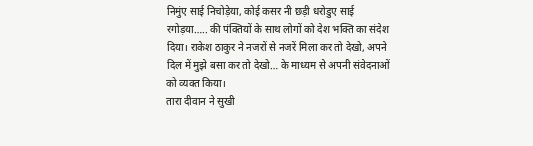निमुंए साई निचोड़ेया, कोई कसर नी छड़ी धरोडुए साई रगोड़या….. की पंक्तियों के साथ लोगों को देश भक्ति का संदेश दिया। राकेश ठाकुर ने नजरों से नजरें मिला कर तो देखो, अपने दिल में मुझे बसा कर तो देखो… के माध्यम से अपनी संवेदनाओं को व्यक्त किया।
तारा दीवान ने सुखी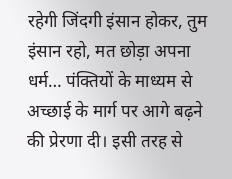रहेगी जिंदगी इंसान होकर, तुम इंसान रहो, मत छोड़ा अपना धर्म… पंक्तियों के माध्यम से अच्छाई के मार्ग पर आगे बढ़ने की प्रेरणा दी। इसी तरह से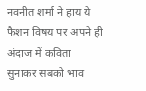नवनीत शर्मा ने हाय ये फैशन विषय पर अपने ही अंदाज में कविता सुनाकर सबको भाव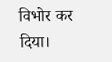विभोर कर दिया।